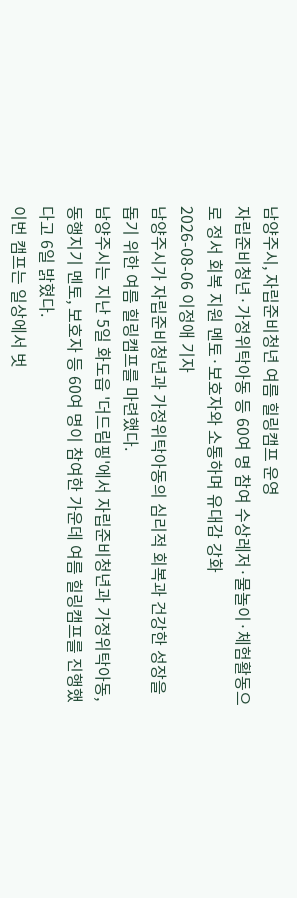남양주시, 자립준비청년 여름 힐링캠프 운영
자립준비청년·가정위탁아동 등 60여 명 참여 수상레저·물놀이·체험활동으로 정서 회복 지원 멘토·보호자와 소통하며 유대감 강화
2026-08-06 이정애 기자
남양주시가 자립준비청년과 가정위탁아동의 심리적 회복과 건강한 성장을 돕기 위한 여름 힐링캠프를 마련했다.
남양주시는 지난 5일 화도읍 '더드림핑'에서 자립준비청년과 가정위탁아동, 동행지기 멘토, 보호자 등 60여 명이 참여한 가운데 여름 힐링캠프를 진행했다고 6일 밝혔다.
이번 캠프는 일상에서 벗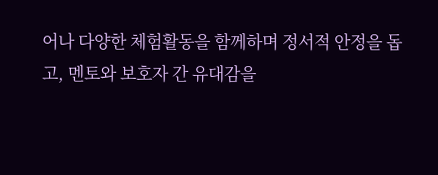어나 다양한 체험활동을 함께하며 정서적 안정을 돕고, 멘토와 보호자 간 유대감을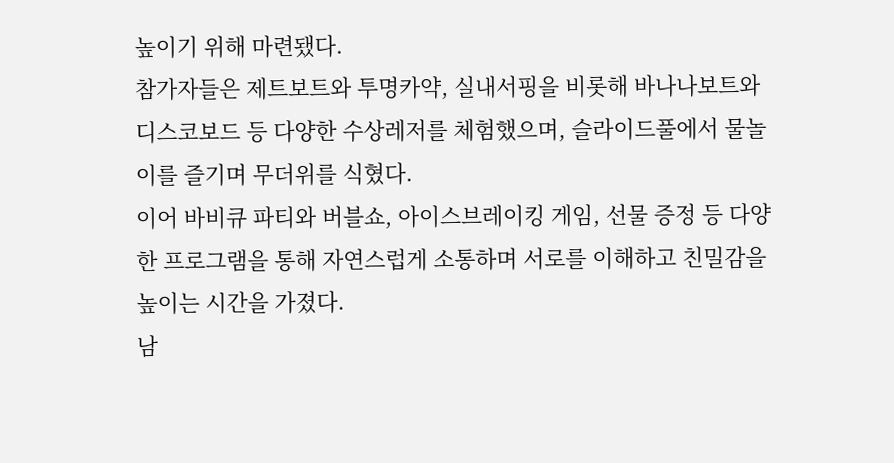높이기 위해 마련됐다.
참가자들은 제트보트와 투명카약, 실내서핑을 비롯해 바나나보트와 디스코보드 등 다양한 수상레저를 체험했으며, 슬라이드풀에서 물놀이를 즐기며 무더위를 식혔다.
이어 바비큐 파티와 버블쇼, 아이스브레이킹 게임, 선물 증정 등 다양한 프로그램을 통해 자연스럽게 소통하며 서로를 이해하고 친밀감을 높이는 시간을 가졌다.
남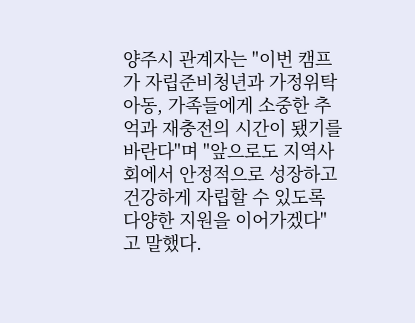양주시 관계자는 "이번 캠프가 자립준비청년과 가정위탁아동, 가족들에게 소중한 추억과 재충전의 시간이 됐기를 바란다"며 "앞으로도 지역사회에서 안정적으로 성장하고 건강하게 자립할 수 있도록 다양한 지원을 이어가겠다"고 말했다.